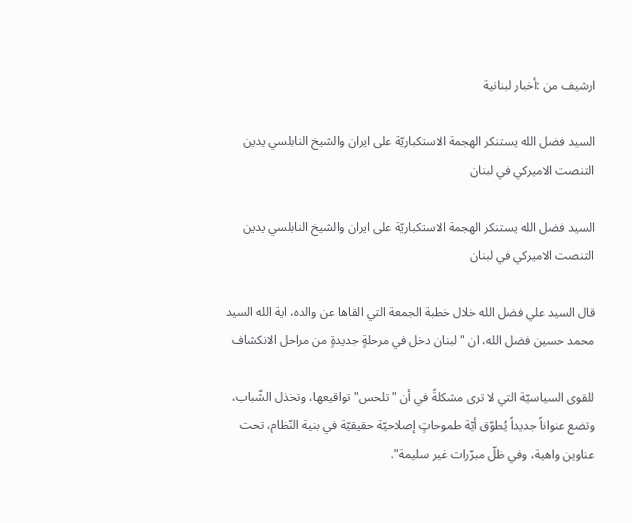ارشيف من :أخبار لبنانية

السيد فضل الله يستنكر الهجمة الاستكباريّة على ايران والشيخ النابلسي يدين التنصت الاميركي في لبنان

السيد فضل الله يستنكر الهجمة الاستكباريّة على ايران والشيخ النابلسي يدين التنصت الاميركي في لبنان

قال السيد علي فضل الله خلال خطبة الجمعة التي القاها عن والده، اية الله السيد محمد حسين فضل الله، ان "لبنان دخل في مرحلةٍ جديدةٍ من مراحل الانكشاف

للقوى السياسيّة التي لا ترى مشكلةً في أن "تلحس" تواقيعها، وتخذل الشّباب، وتضع عنواناً جديداً يُطوّق أيّة طموحاتٍ إصلاحيّة حقيقيّة في بنية النّظام، تحت عناوين واهية، وفي ظلّ مبرّرات غير سليمة".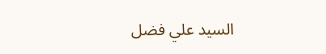السيد علي فضل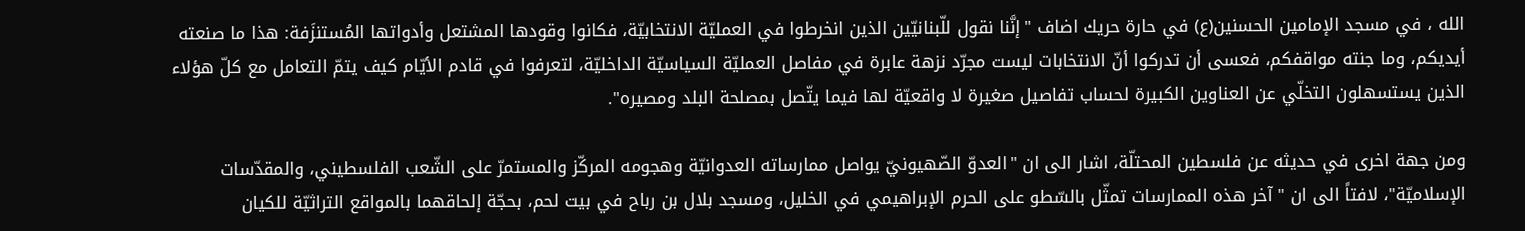الله ، في مسجد الإمامين الحسنين(ع) في حارة حريك اضاف "إنَّنا نقول للّبنانيّين الذين انخرطوا في العمليّة الانتخابيّة، فكانوا وقودها المشتعل وأدواتها المُستنزَفة: هذا ما صنعته أيديكم، وما جنته مواقفكم، فعسى أن تدركوا أنّ الانتخابات ليست مجرّد نزهة عابرة في مفاصل العمليّة السياسيّة الداخليّة، لتعرفوا في قادم الأيّام كيف يتمّ التعامل مع كلّ هؤلاء الذين يستسهلون التخلّي عن العناوين الكبيرة لحساب تفاصيل صغيرة لا واقعيّة لها فيما يتّصل بمصلحة البلد ومصيره".

ومن جهة اخرى في حديثه عن فلسطين المحتلّة، اشار الى ان "العدوّ الصّهيونيّ يواصل ممارساته العدوانيّة وهجومه المركّز والمستمرّ على الشّعب الفلسطيني، والمقدّسات الإسلاميّة"، لافتاً الى ان "آخر هذه الممارسات تمثّل بالسّطو على الحرم الإبراهيمي في الخليل، ومسجد بلال بن رباح في بيت لحم، بحجّة إلحاقهما بالمواقع التراثيّة للكيان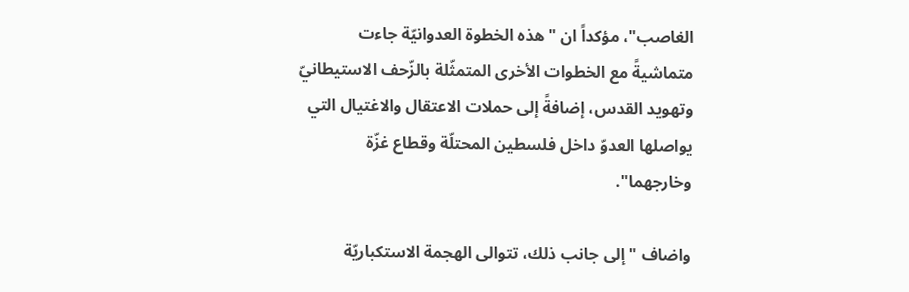الغاصب"، مؤكداً ان "هذه الخطوة العدوانيّة جاءت متماشيةً مع الخطوات الأخرى المتمثّلة بالزّحف الاستيطانيّ وتهويد القدس، إضافةً إلى حملات الاعتقال والاغتيال التي يواصلها العدوّ داخل فلسطين المحتلّة وقطاع غزّة وخارجهما".

واضاف "إلى جانب ذلك، تتوالى الهجمة الاستكباريّة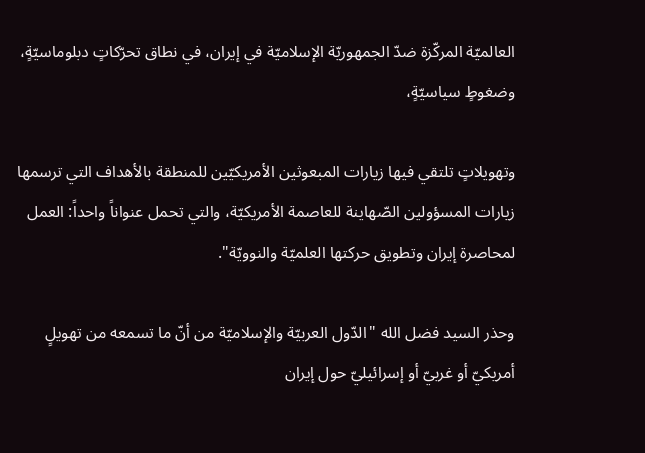العالميّة المركّزة ضدّ الجمهوريّة الإسلاميّة في إيران، في نطاق تحرّكاتٍ دبلوماسيّةٍ، وضغوطٍ سياسيّةٍ،

وتهويلاتٍ تلتقي فيها زيارات المبعوثين الأمريكيّين للمنطقة بالأهداف التي ترسمها زيارات المسؤولين الصّهاينة للعاصمة الأمريكيّة، والتي تحمل عنواناً واحداً: العمل لمحاصرة إيران وتطويق حركتها العلميّة والنوويّة".

وحذر السيد فضل الله "الدّول العربيّة والإسلاميّة من أنّ ما تسمعه من تهويلٍ أمريكيّ أو غربيّ أو إسرائيليّ حول إيران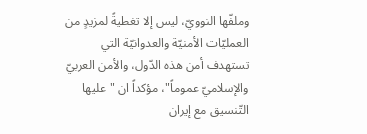وملفّها النوويّ، ليس إلا تغطيةً لمزيدٍ من العمليّات الأمنيّة والعدوانيّة التي تستهدف أمن هذه الدّول، والأمن العربيّ والإسلاميّ عموماً"، مؤكداً ان "عليها التّنسيق مع إيران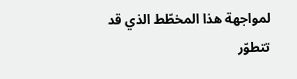لمواجهة هذا المخطّط الذي قد تتطوّر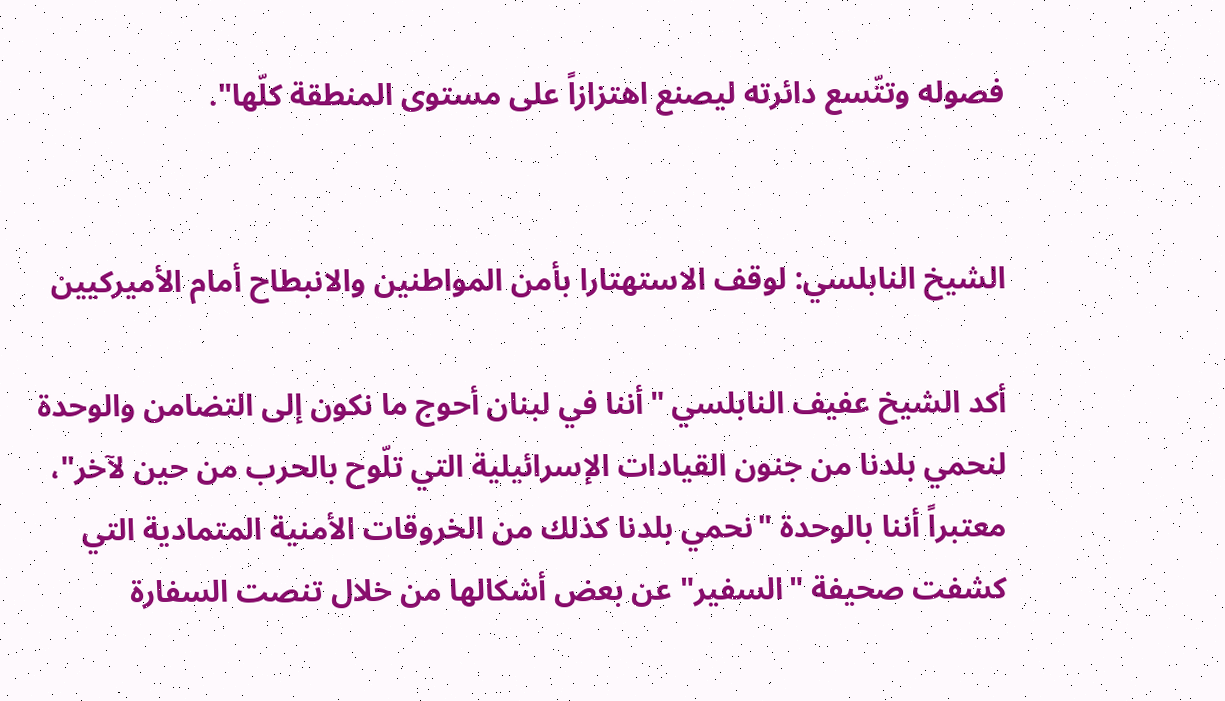فصوله وتتّسع دائرته ليصنع اهتزازاً على مستوى المنطقة كلّها".


الشيخ النابلسي: لوقف الاستهتارا بأمن المواطنين والانبطاح أمام الأميركيين

أكد الشيخ عفيف النابلسي "أننا في لبنان أحوج ما نكون إلى التضامن والوحدة لنحمي بلدنا من جنون القيادات الإسرائيلية التي تلّوح بالحرب من حين لآخر"، معتبراً أننا بالوحدة "نحمي بلدنا كذلك من الخروقات الأمنية المتمادية التي كشفت صحيفة "السفير" عن بعض أشكالها من خلال تنصت السفارة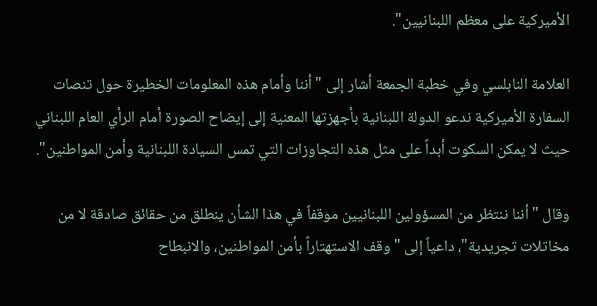الأميركية على معظم اللبنانيين".

العلامة النابلسي وفي خطبة الجمعة أشار إلى "أننا وأمام هذه المعلومات الخطيرة حول تنصات السفارة الأميركية ندعو الدولة اللبنانية بأجهزتها المعنية إلى إيضاح الصورة أمام الرأي العام اللبناني حيث لا يمكن السكوت أبداً على مثل هذه التجاوزات التي تمس السيادة اللبنانية وأمن المواطنين".

وقال "أننا ننتظر من المسؤولين اللبنانيين موقفاً في هذا الشأن ينطلق من حقائق صادقة لا من مخاتلات تجريدية"، داعياً إلى "وقف الاستهتاراً بأمن المواطنين، والانبطاح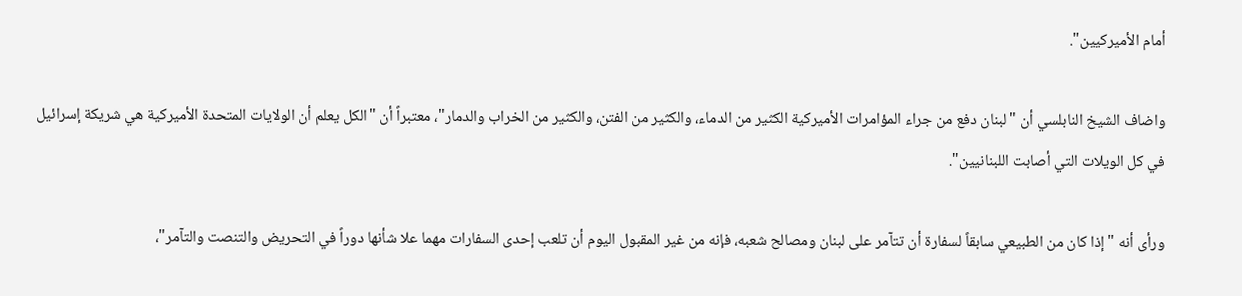أمام الأميركيين".

واضاف الشيخ النابلسي أن "لبنان دفع من جراء المؤامرات الأميركية الكثير من الدماء، والكثير من الفتن، والكثير من الخراب والدمار"، معتبراً أن "الكل يعلم أن الولايات المتحدة الأميركية هي شريكة إسرائيل في كل الويلات التي أصابت اللبنانيين".

ورأى أنه "إذا كان من الطبيعي سابقاً لسفارة أن تتآمر على لبنان ومصالح شعبه، فإنه من غير المقبول اليوم أن تلعب إحدى السفارات مهما علا شأنها دوراً في التحريض والتنصت والتآمر"،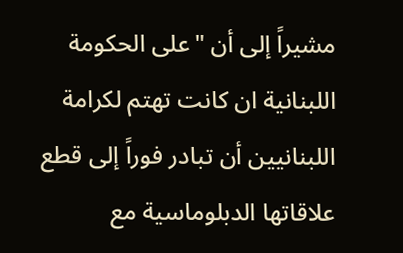مشيراً إلى أن "على الحكومة اللبنانية ان كانت تهتم لكرامة اللبنانيين أن تبادر فوراً إلى قطع علاقاتها الدبلوماسية مع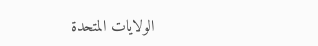الولايات المتحدة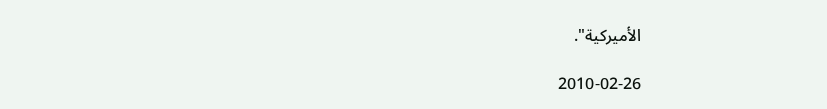الأميركية".

2010-02-26